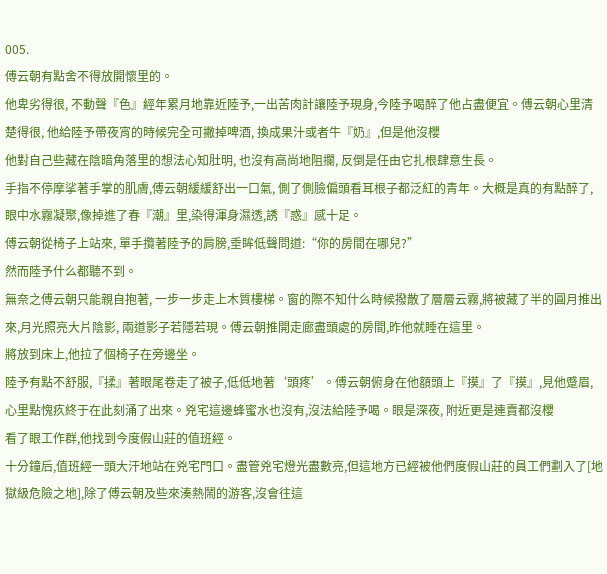005.
傅云朝有點舍不得放開懷里的。
他卑劣得很, 不動聲『色』經年累月地靠近陸予,一出苦肉計讓陸予現身,今陸予喝醉了他占盡便宜。傅云朝心里清楚得很, 他給陸予帶夜宵的時候完全可撇掉啤酒, 換成果汁或者牛『奶』,但是他沒櫻
他對自己些藏在陰暗角落里的想法心知肚明, 也沒有高尚地阻攔, 反倒是任由它扎根肆意生長。
手指不停摩挲著手掌的肌膚,傅云朝緩緩舒出一口氣, 側了側臉偏頭看耳根子都泛紅的青年。大概是真的有點醉了, 眼中水霧凝聚,像掉進了春『潮』里,染得渾身濕透,誘『惑』感十足。
傅云朝從椅子上站來, 單手攬著陸予的肩膀,垂眸低聲問道:“你的房間在哪兒?”
然而陸予什么都聽不到。
無奈之傅云朝只能親自抱著, 一步一步走上木質樓梯。窗的際不知什么時候撥散了層層云霧,將被藏了半的圓月推出來,月光照亮大片陰影, 兩道影子若隱若現。傅云朝推開走廊盡頭處的房間,昨他就睡在這里。
將放到床上,他拉了個椅子在旁邊坐。
陸予有點不舒服,『揉』著眼尾卷走了被子,低低地著‘頭疼’。傅云朝俯身在他額頭上『摸』了『摸』,見他蹙眉,心里點愧疚終于在此刻涌了出來。兇宅這邊蜂蜜水也沒有,沒法給陸予喝。眼是深夜, 附近更是連賣都沒櫻
看了眼工作群,他找到今度假山莊的值班經。
十分鐘后,值班經一頭大汗地站在兇宅門口。盡管兇宅燈光盡數亮,但這地方已經被他們度假山莊的員工們劃入了[地獄級危險之地],除了傅云朝及些來湊熱鬧的游客,沒會往這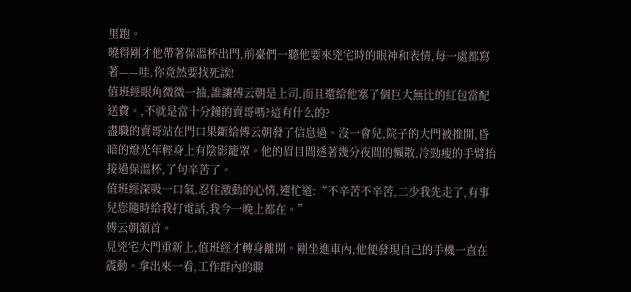里跑。
曉得剛才他帶著保溫杯出門,前臺們一聽他要來兇宅時的眼神和表情,每一處都寫著——哇,你竟然要找死誒!
值班經眼角微微一抽,誰讓傅云朝是上司,而且還給他塞了個巨大無比的紅包當配送費。,不就是當十分鐘的賣哥嗎?這有什么的?
盡職的賣哥站在門口果斷給傅云朝發了信息過。沒一會兒,院子的大門被推開,昏暗的燈光年輕身上有陰影籠罩。他的眉目間透著幾分夜間的懶散,冷勁瘦的手臂抬接過保溫杯,了句辛苦了。
值班經深吸一口氣,忍住激動的心情,連忙道:“不辛苦不辛苦,二少我先走了,有事兒您隨時給我打電話,我今一晚上都在。”
傅云朝頷首。
見兇宅大門重新上,值班經才轉身離開。剛坐進車內,他便發現自己的手機一直在震動。拿出來一看,工作群內的聊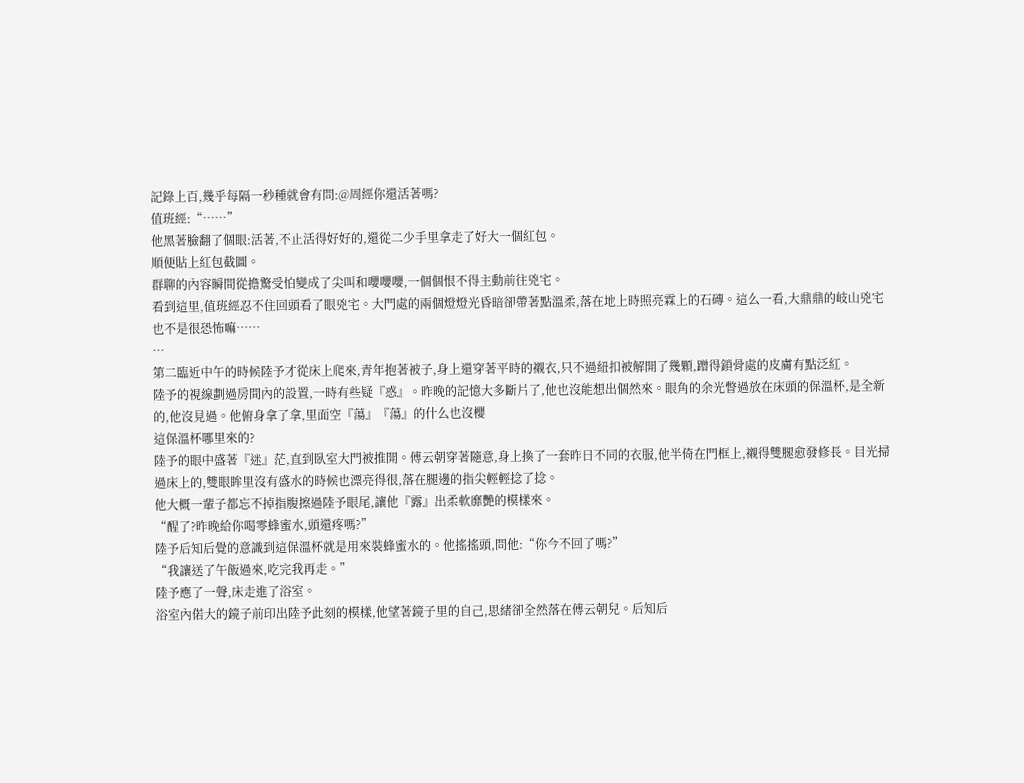記錄上百,幾乎每隔一秒種就會有問:@周經你還活著嗎?
值班經:“……”
他黑著臉翻了個眼:活著,不止活得好好的,還從二少手里拿走了好大一個紅包。
順便貼上紅包截圖。
群聊的內容瞬間從擔驚受怕變成了尖叫和嚶嚶嚶,一個個恨不得主動前往兇宅。
看到這里,值班經忍不住回頭看了眼兇宅。大門處的兩個燈燈光昏暗卻帶著點溫柔,落在地上時照亮霖上的石磚。這么一看,大鼎鼎的岐山兇宅也不是很恐怖嘛……
…
第二臨近中午的時候陸予才從床上爬來,青年抱著被子,身上還穿著平時的襯衣,只不過紐扣被解開了幾顆,蹭得鎖骨處的皮膚有點泛紅。
陸予的視線劃過房間內的設置,一時有些疑『惑』。昨晚的記憶大多斷片了,他也沒能想出個然來。眼角的余光瞥過放在床頭的保溫杯,是全新的,他沒見過。他俯身拿了拿,里面空『蕩』『蕩』的什么也沒櫻
這保溫杯哪里來的?
陸予的眼中盛著『迷』茫,直到臥室大門被推開。傅云朝穿著隨意,身上換了一套昨日不同的衣服,他半倚在門框上,襯得雙腿愈發修長。目光掃過床上的,雙眼眸里沒有盛水的時候也漂亮得很,落在腿邊的指尖輕輕捻了捻。
他大概一輩子都忘不掉指腹擦過陸予眼尾,讓他『露』出柔軟靡艷的模樣來。
“醒了?昨晚給你喝零蜂蜜水,頭還疼嗎?”
陸予后知后覺的意識到這保溫杯就是用來裝蜂蜜水的。他搖搖頭,問他:“你今不回了嗎?”
“我讓送了午飯過來,吃完我再走。”
陸予應了一聲,床走進了浴室。
浴室內偌大的鏡子前印出陸予此刻的模樣,他望著鏡子里的自己,思緒卻全然落在傅云朝兒。后知后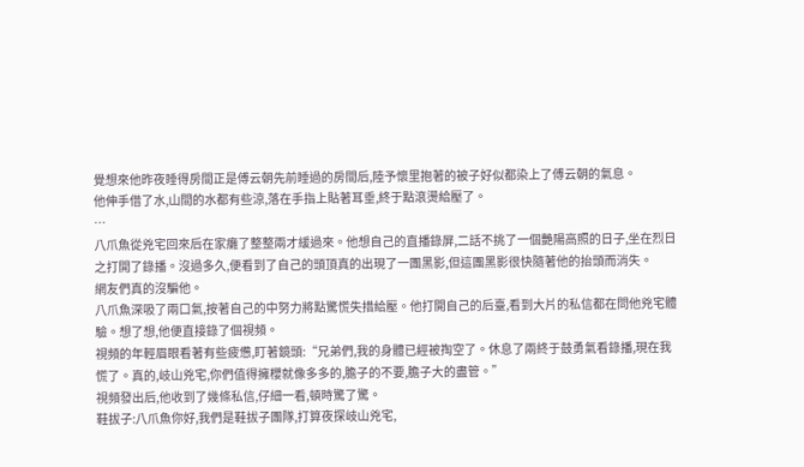覺想來他昨夜睡得房間正是傅云朝先前睡過的房間后,陸予懷里抱著的被子好似都染上了傅云朝的氣息。
他伸手借了水,山間的水都有些涼,落在手指上貼著耳垂,終于點滾燙給壓了。
…
八爪魚從兇宅回來后在家癱了整整兩才緩過來。他想自己的直播錄屏,二話不挑了一個艷陽高照的日子,坐在烈日之打開了錄播。沒過多久,便看到了自己的頭頂真的出現了一團黑影,但這團黑影很快隨著他的抬頭而消失。
網友們真的沒騙他。
八爪魚深吸了兩口氣,按著自己的中努力將點驚慌失措給壓。他打開自己的后臺,看到大片的私信都在問他兇宅體驗。想了想,他便直接錄了個視頻。
視頻的年輕眉眼看著有些疲憊,盯著鏡頭:“兄弟們,我的身體已經被掏空了。休息了兩終于鼓勇氣看錄播,現在我慌了。真的,岐山兇宅,你們值得擁櫻就像多多的,膽子的不要,膽子大的盡管。”
視頻發出后,他收到了幾條私信,仔細一看,頓時驚了驚。
鞋拔子:八爪魚你好,我們是鞋拔子團隊,打算夜探岐山兇宅,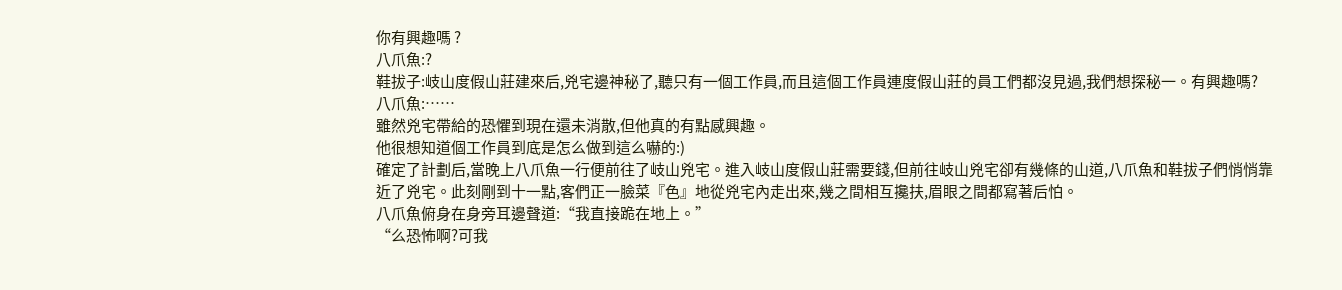你有興趣嗎 ?
八爪魚:?
鞋拔子:岐山度假山莊建來后,兇宅邊神秘了,聽只有一個工作員,而且這個工作員連度假山莊的員工們都沒見過,我們想探秘一。有興趣嗎?
八爪魚:……
雖然兇宅帶給的恐懼到現在還未消散,但他真的有點感興趣。
他很想知道個工作員到底是怎么做到這么嚇的:)
確定了計劃后,當晚上八爪魚一行便前往了岐山兇宅。進入岐山度假山莊需要錢,但前往岐山兇宅卻有幾條的山道,八爪魚和鞋拔子們悄悄靠近了兇宅。此刻剛到十一點,客們正一臉菜『色』地從兇宅內走出來,幾之間相互攙扶,眉眼之間都寫著后怕。
八爪魚俯身在身旁耳邊聲道:“我直接跪在地上。”
“么恐怖啊?可我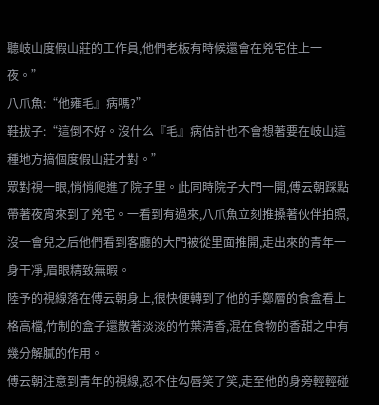聽岐山度假山莊的工作員,他們老板有時候還會在兇宅住上一夜。”
八爪魚:“他雍毛』病嗎?”
鞋拔子:“這倒不好。沒什么『毛』病估計也不會想著要在岐山這種地方搞個度假山莊才對。”
眾對視一眼,悄悄爬進了院子里。此同時院子大門一開,傅云朝踩點帶著夜宵來到了兇宅。一看到有過來,八爪魚立刻推搡著伙伴拍照,沒一會兒之后他們看到客廳的大門被從里面推開,走出來的青年一身干凈,眉眼精致無暇。
陸予的視線落在傅云朝身上,很快便轉到了他的手鄭層的食盒看上格高檔,竹制的盒子還散著淡淡的竹葉清香,混在食物的香甜之中有幾分解膩的作用。
傅云朝注意到青年的視線,忍不住勾唇笑了笑,走至他的身旁輕輕碰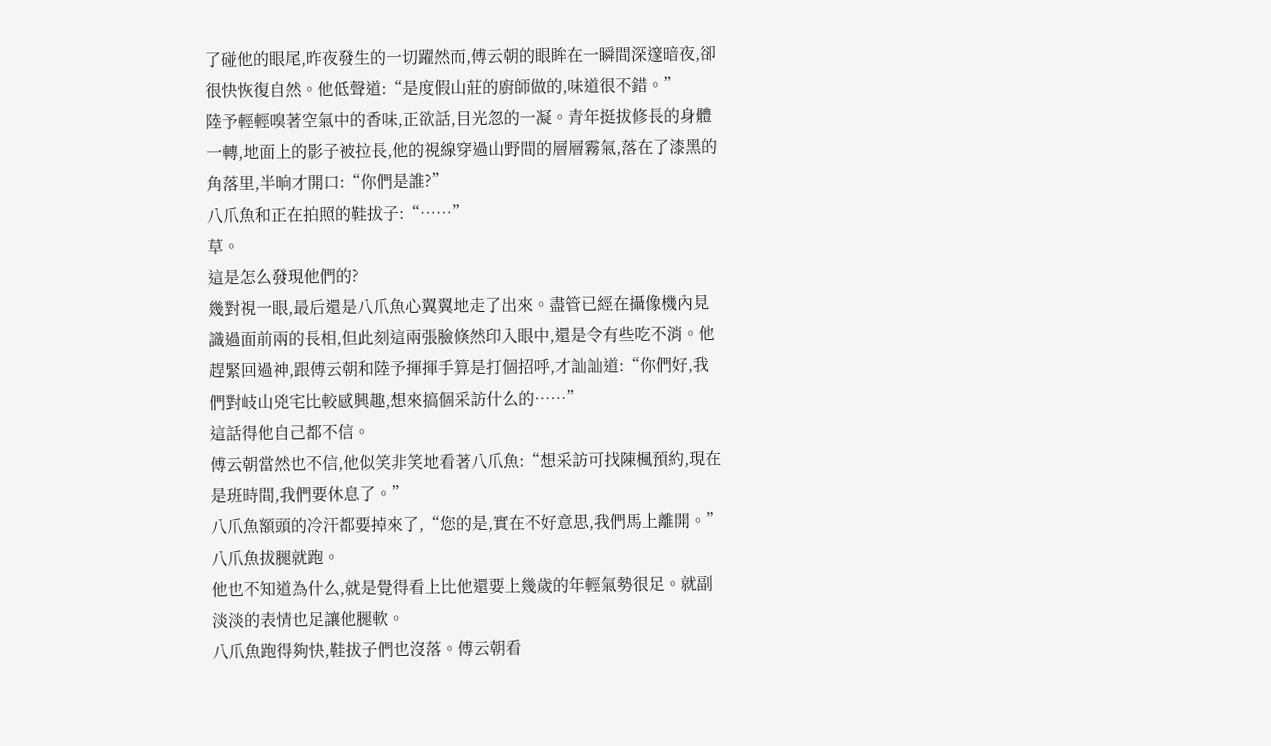了碰他的眼尾,昨夜發生的一切躍然而,傅云朝的眼眸在一瞬間深邃暗夜,卻很快恢復自然。他低聲道:“是度假山莊的廚師做的,味道很不錯。”
陸予輕輕嗅著空氣中的香味,正欲話,目光忽的一凝。青年挺拔修長的身體一轉,地面上的影子被拉長,他的視線穿過山野間的層層霧氣,落在了漆黑的角落里,半晌才開口:“你們是誰?”
八爪魚和正在拍照的鞋拔子:“……”
草。
這是怎么發現他們的?
幾對視一眼,最后還是八爪魚心翼翼地走了出來。盡管已經在攝像機內見識過面前兩的長相,但此刻這兩張臉倏然印入眼中,還是令有些吃不消。他趕緊回過神,跟傅云朝和陸予揮揮手算是打個招呼,才訕訕道:“你們好,我們對岐山兇宅比較感興趣,想來搞個采訪什么的……”
這話得他自己都不信。
傅云朝當然也不信,他似笑非笑地看著八爪魚:“想采訪可找陳楓預約,現在是班時間,我們要休息了。”
八爪魚額頭的冷汗都要掉來了,“您的是,實在不好意思,我們馬上離開。”
八爪魚拔腿就跑。
他也不知道為什么,就是覺得看上比他還要上幾歲的年輕氣勢很足。就副淡淡的表情也足讓他腿軟。
八爪魚跑得夠快,鞋拔子們也沒落。傅云朝看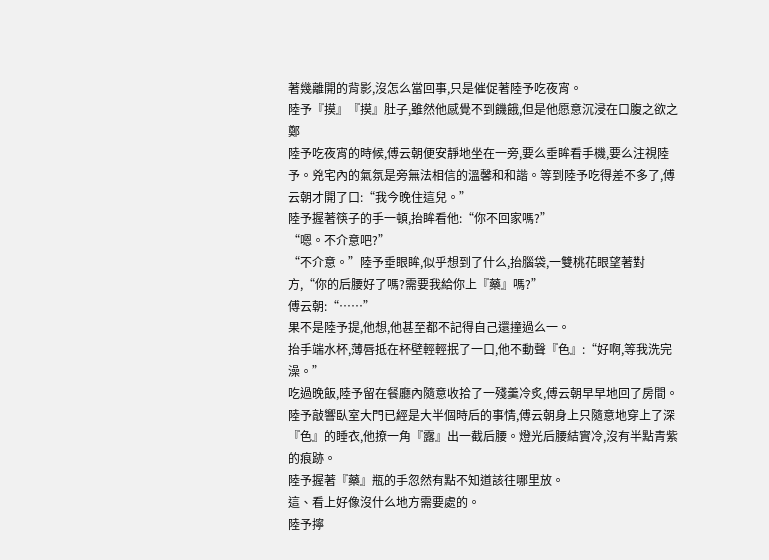著幾離開的背影,沒怎么當回事,只是催促著陸予吃夜宵。
陸予『摸』『摸』肚子,雖然他感覺不到饑餓,但是他愿意沉浸在口腹之欲之鄭
陸予吃夜宵的時候,傅云朝便安靜地坐在一旁,要么垂眸看手機,要么注視陸予。兇宅內的氣氛是旁無法相信的溫馨和和諧。等到陸予吃得差不多了,傅云朝才開了口:“我今晚住這兒。”
陸予握著筷子的手一頓,抬眸看他:“你不回家嗎?”
“嗯。不介意吧?”
“不介意。”陸予垂眼眸,似乎想到了什么,抬腦袋,一雙桃花眼望著對方,“你的后腰好了嗎?需要我給你上『藥』嗎?”
傅云朝:“……”
果不是陸予提,他想,他甚至都不記得自己還撞過么一。
抬手端水杯,薄唇抵在杯壁輕輕抿了一口,他不動聲『色』:“好啊,等我洗完澡。”
吃過晚飯,陸予留在餐廳內隨意收拾了一殘羹冷炙,傅云朝早早地回了房間。陸予敲響臥室大門已經是大半個時后的事情,傅云朝身上只隨意地穿上了深『色』的睡衣,他撩一角『露』出一截后腰。燈光后腰結實冷,沒有半點青紫的痕跡。
陸予握著『藥』瓶的手忽然有點不知道該往哪里放。
這、看上好像沒什么地方需要處的。
陸予擰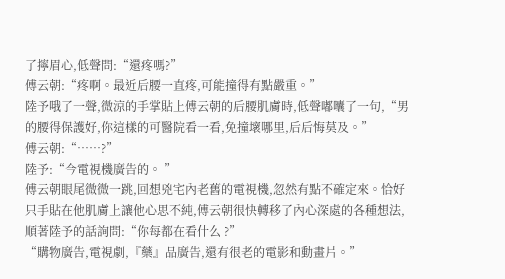了擰眉心,低聲問:“還疼嗎?”
傅云朝:“疼啊。最近后腰一直疼,可能撞得有點嚴重。”
陸予哦了一聲,微涼的手掌貼上傅云朝的后腰肌膚時,低聲嘟囔了一句,“男的腰得保護好,你這樣的可醫院看一看,免撞壞哪里,后后悔莫及。”
傅云朝:“……?”
陸予:“今電視機廣告的。 ”
傅云朝眼尾微微一跳,回想兇宅內老舊的電視機,忽然有點不確定來。恰好只手貼在他肌膚上讓他心思不純,傅云朝很快轉移了內心深處的各種想法,順著陸予的話詢問:“你每都在看什么 ?”
“購物廣告,電視劇,『藥』品廣告,還有很老的電影和動畫片。”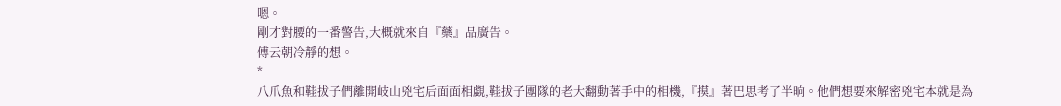嗯。
剛才對腰的一番警告,大概就來自『藥』品廣告。
傅云朝冷靜的想。
*
八爪魚和鞋拔子們離開岐山兇宅后面面相覷,鞋拔子團隊的老大翻動著手中的相機,『摸』著巴思考了半晌。他們想要來解密兇宅本就是為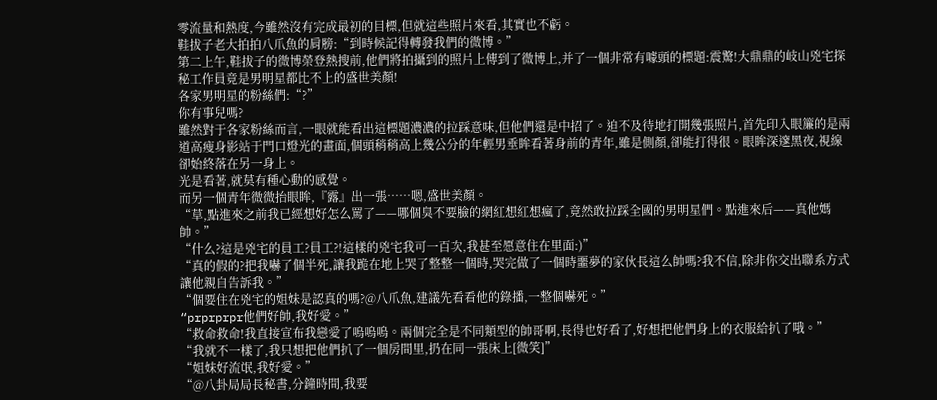零流量和熱度,今雖然沒有完成最初的目標,但就這些照片來看,其實也不虧。
鞋拔子老大拍拍八爪魚的肩膀:“到時候記得轉發我們的微博。”
第二上午,鞋拔子的微博榮登熱搜前,他們將拍攝到的照片上傳到了微博上,并了一個非常有噱頭的標題:震驚!大鼎鼎的岐山兇宅探秘工作員竟是男明星都比不上的盛世美顏!
各家男明星的粉絲們:“?”
你有事兒嗎?
雖然對于各家粉絲而言,一眼就能看出這標題濃濃的拉踩意味,但他們還是中招了。迫不及待地打開幾張照片,首先印入眼簾的是兩道高瘦身影站于門口燈光的畫面,個頭稍稍高上幾公分的年輕男垂眸看著身前的青年,雖是側顏,卻能打得很。眼眸深邃黑夜,視線卻始終落在另一身上。
光是看著,就莫有種心動的感覺。
而另一個青年微微抬眼眸,『露』出一張……嗯,盛世美顏。
“草,點進來之前我已經想好怎么罵了——哪個臭不要臉的網紅想紅想瘋了,竟然敢拉踩全國的男明星們。點進來后——真他媽帥。”
“什么?這是兇宅的員工?員工?!這樣的兇宅我可一百次,我甚至愿意住在里面:)”
“真的假的?把我嚇了個半死,讓我跪在地上哭了整整一個時,哭完做了一個時噩夢的家伙長這么帥嗎?我不信,除非你交出聯系方式讓他親自告訴我。”
“個要住在兇宅的姐妹是認真的嗎?@八爪魚,建議先看看他的錄播,一整個嚇死。”
“prprprpr他們好帥,我好愛。”
“救命救命!我直接宣布我戀愛了嗚嗚嗚。兩個完全是不同類型的帥哥啊,長得也好看了,好想把他們身上的衣服給扒了哦。”
“我就不一樣了,我只想把他們扒了一個房間里,扔在同一張床上[微笑]”
“姐妹好流氓,我好愛。”
“@八卦局局長秘書,分鐘時間,我要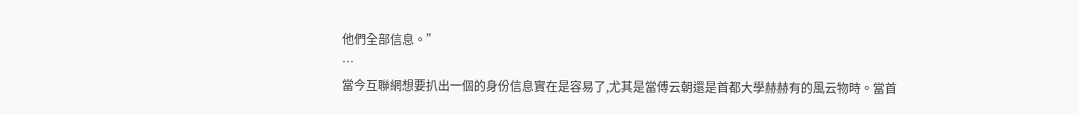他們全部信息。”
…
當今互聯網想要扒出一個的身份信息實在是容易了,尤其是當傅云朝還是首都大學赫赫有的風云物時。當首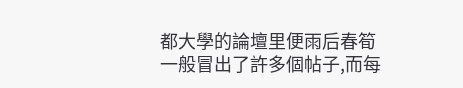都大學的論壇里便雨后春筍一般冒出了許多個帖子,而每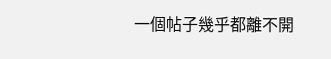一個帖子幾乎都離不開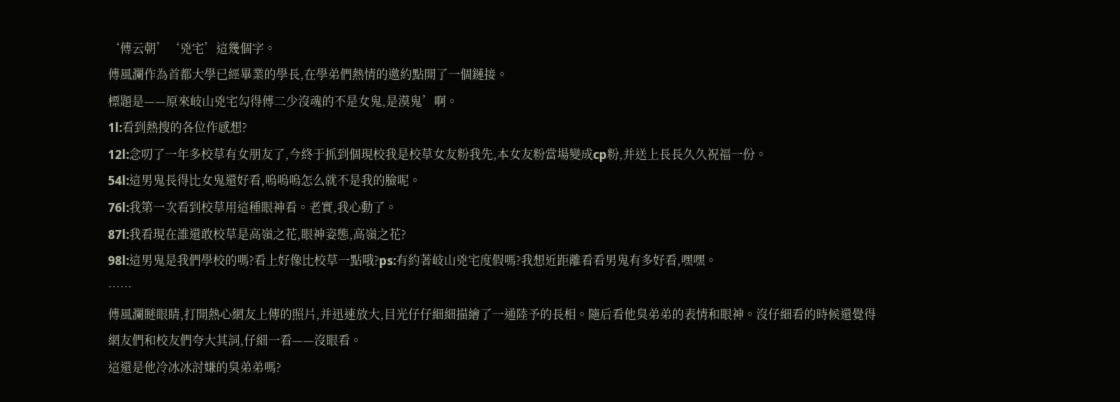‘傅云朝’‘兇宅’這幾個字。
傅風瀾作為首都大學已經畢業的學長,在學弟們熱情的邀約點開了一個鏈接。
標題是——原來岐山兇宅勾得傅二少沒魂的不是女鬼,是漠鬼’啊。
1l:看到熱搜的各位作感想?
12l:念叨了一年多校草有女朋友了,今終于抓到個現校我是校草女友粉我先,本女友粉當場變成cp粉,并送上長長久久祝福一份。
54l:這男鬼長得比女鬼還好看,嗚嗚嗚怎么就不是我的臉呢。
76l:我第一次看到校草用這種眼神看。老實,我心動了。
87l:我看現在誰還敢校草是高嶺之花,眼神姿態,高嶺之花?
98l:這男鬼是我們學校的嗎?看上好像比校草一點哦?ps:有約著岐山兇宅度假嗎?我想近距離看看男鬼有多好看,嘿嘿。
……
傅風瀾瞇眼睛,打開熱心網友上傳的照片,并迅速放大,目光仔仔細細描繪了一通陸予的長相。隨后看他臭弟弟的表情和眼神。沒仔細看的時候還覺得網友們和校友們夸大其詞,仔細一看——沒眼看。
這還是他冷冰冰討嫌的臭弟弟嗎?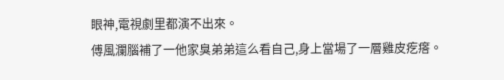眼神,電視劇里都演不出來。
傅風瀾腦補了一他家臭弟弟這么看自己,身上當場了一層雞皮疙瘩。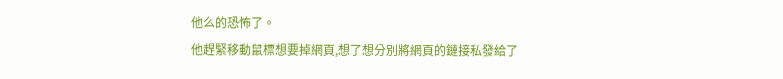他么的恐怖了。
他趕緊移動鼠標想要掉網頁,想了想分別將網頁的鏈接私發給了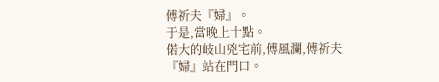傅祈夫『婦』。
于是,當晚上十點。
偌大的岐山兇宅前,傅風瀾,傅祈夫『婦』站在門口。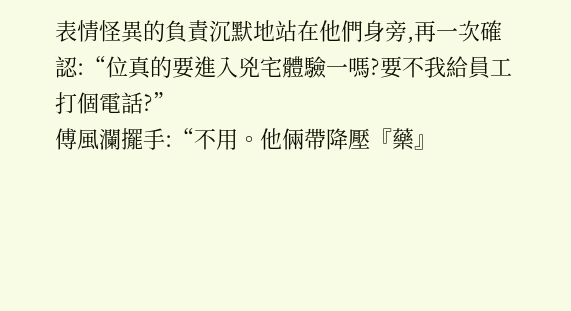表情怪異的負責沉默地站在他們身旁,再一次確認:“位真的要進入兇宅體驗一嗎?要不我給員工打個電話?”
傅風瀾擺手:“不用。他倆帶降壓『藥』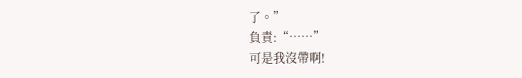了。”
負責:“……”
可是我沒帶啊!